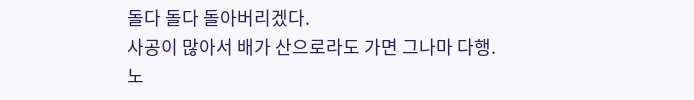돌다 돌다 돌아버리겠다.
사공이 많아서 배가 산으로라도 가면 그나마 다행.
노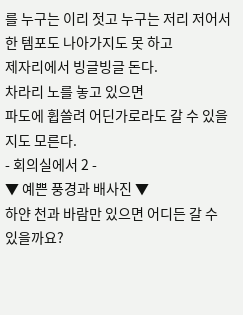를 누구는 이리 젓고 누구는 저리 저어서한 템포도 나아가지도 못 하고
제자리에서 빙글빙글 돈다.
차라리 노를 놓고 있으면
파도에 휩쓸려 어딘가로라도 갈 수 있을지도 모른다.
- 회의실에서 2 -
▼ 예쁜 풍경과 배사진 ▼
하얀 천과 바람만 있으면 어디든 갈 수 있을까요?